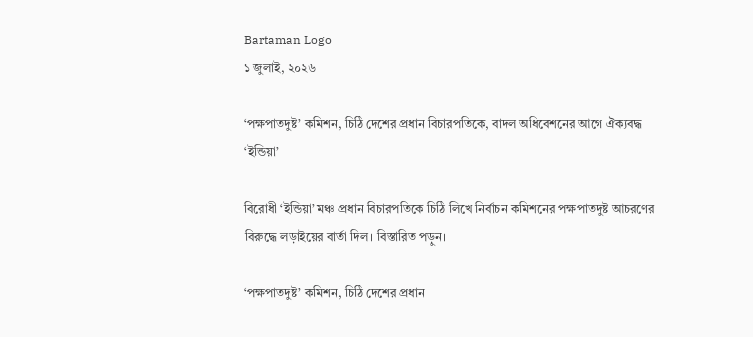Bartaman Logo
১ জুলাই, ২০২৬

‘পক্ষপাতদুষ্ট’ কমিশন, চিঠি দেশের প্রধান বিচারপতিকে, বাদল অধিবেশনের আগে ঐক্যবদ্ধ ‘ইন্ডিয়া’

বিরোধী ‘ইন্ডিয়া’ মঞ্চ প্রধান বিচারপতিকে চিঠি লিখে নির্বাচন কমিশনের পক্ষপাতদুষ্ট আচরণের বিরুদ্ধে লড়াইয়ের বার্তা দিল। বিস্তারিত পড়ুন।

‘পক্ষপাতদুষ্ট’ কমিশন, চিঠি দেশের প্রধান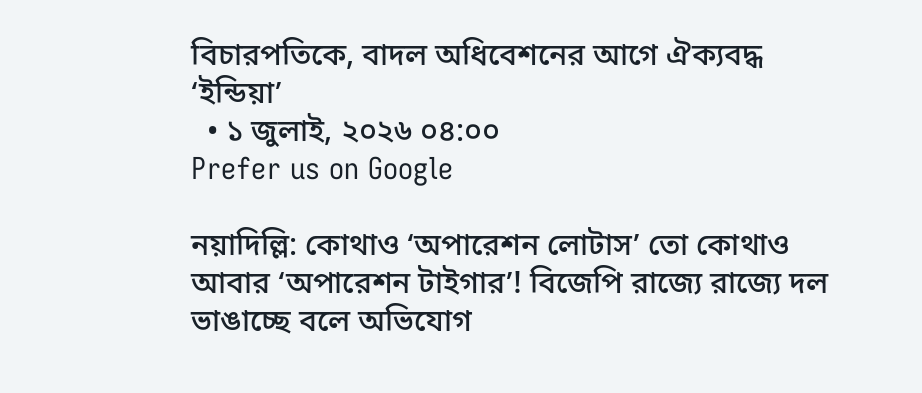বিচারপতিকে, বাদল অধিবেশনের আগে ঐক্যবদ্ধ ‘ইন্ডিয়া’
  • ১ জুলাই, ২০২৬ ০৪:০০
Prefer us on Google

নয়াদিল্লি: কোথাও ‘অপারেশন লোটাস’ তো কোথাও আবার ‘অপারেশন টাইগার’! বিজেপি রাজ্যে রাজ্যে দল ভাঙাচ্ছে বলে অভিযোগ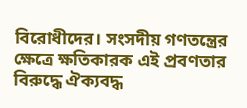বিরোধীদের। সংসদীয় গণতন্ত্রের ক্ষেত্রে ক্ষতিকারক এই প্রবণতার বিরুদ্ধে ঐক্যবদ্ধ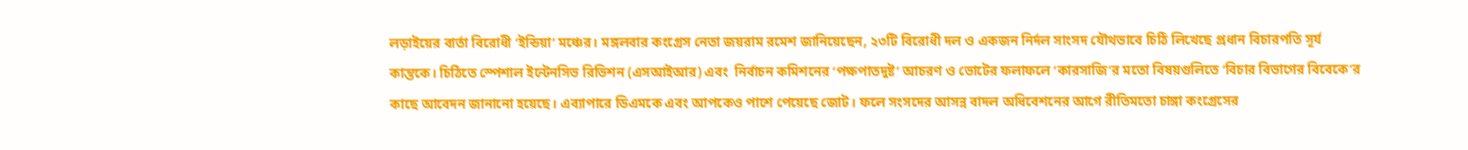লড়াইয়ের বার্তা বিরোধী ‘ইন্ডিয়া’ মঞ্চের। মঙ্গলবার কংগ্রেস নেতা জয়রাম রমেশ জানিয়েছেন, ২৩টি বিরোধী দল ও একজন নির্দল সাংসদ যৌথভাবে চিঠি লিখেছে প্রধান বিচারপতি সূর্য কান্তকে। চিঠিতে স্পেশাল ইন্টেনসিভ রিভিশন (এসআইআর) এবং  নির্বাচন কমিশনের ‘পক্ষপাতদুষ্ট’ আচরণ ও ভোটের ফলাফলে ‘কারসাজি’র মতো বিষয়গুলিতে ‘বিচার বিভাগের বিবেকে’র কাছে আবেদন জানানো হয়েছে। এব্যাপারে ডিএমকে এবং আপকেও পাশে পেয়েছে জোট। ফলে সংসদের আসন্ন বাদল অধিবেশনের আগে রীতিমতো চাঙ্গা কংগ্রেসের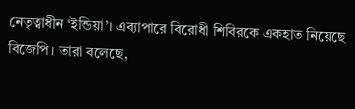নেতৃত্বাধীন ‘ইন্ডিয়া’। এব্যাপারে বিরোধী শিবিরকে একহাত নিয়েছে বিজেপি। তারা বলেছে,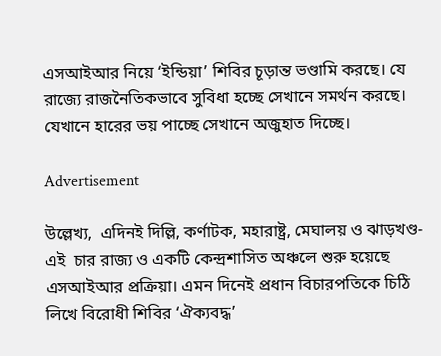এসআইআর নিয়ে ‘ইন্ডিয়া’ শিবির চূড়ান্ত ভণ্ডামি করছে। যে রাজ্যে রাজনৈতিকভাবে সুবিধা হচ্ছে সেখানে সমর্থন করছে। যেখানে হারের ভয় পাচ্ছে সেখানে অজুহাত দিচ্ছে।

Advertisement

উল্লেখ্য,  এদিনই দিল্লি, কর্ণাটক, মহারাষ্ট্র, মেঘালয় ও ঝাড়খণ্ড-এই  চার রাজ্য ও একটি কেন্দ্রশাসিত অঞ্চলে শুরু হয়েছে এসআইআর প্রক্রিয়া। এমন দিনেই প্রধান বিচারপতিকে চিঠি লিখে বিরোধী শিবির ‘ঐক্যবদ্ধ’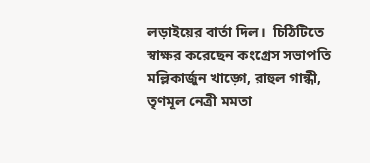লড়াইয়ের বার্তা দিল।  চিঠিটিতে স্বাক্ষর করেছেন কংগ্রেস সভাপতি মল্লিকার্জুন খাড়্গে, রাহুল গান্ধী, তৃণমূল নেত্রী মমতা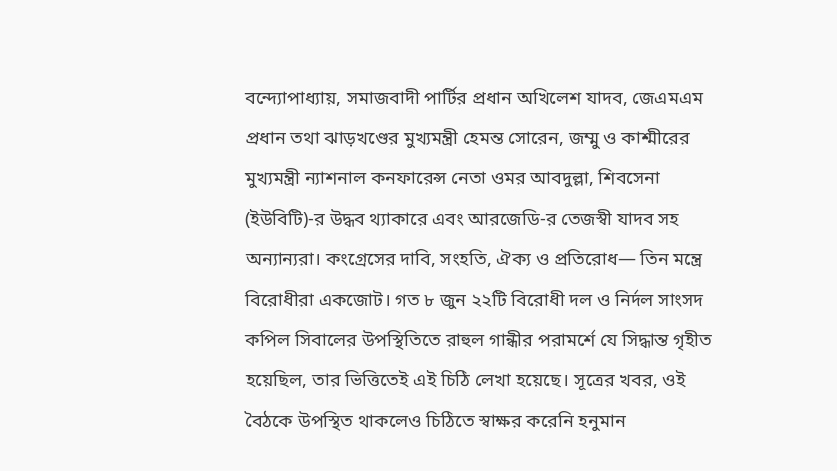বন্দ্যোপাধ্যায়, সমাজবাদী পার্টির প্রধান অখিলেশ যাদব, জেএমএম প্রধান তথা ঝাড়খণ্ডের মুখ্যমন্ত্রী হেমন্ত সোরেন, জম্মু ও কাশ্মীরের মুখ্যমন্ত্রী ন্যাশনাল কনফারেন্স নেতা ওমর আবদুল্লা, শিবসেনা (ইউবিটি)-র উদ্ধব থ্যাকারে এবং আরজেডি-র তেজস্বী যাদব সহ অন্যান্যরা। কংগ্রেসের দাবি, সংহতি, ঐক্য ও প্রতিরোধ— তিন মন্ত্রে বিরোধীরা একজোট। গত ৮ জুন ২২টি বিরোধী দল ও নির্দল সাংসদ কপিল সিবালের উপস্থিতিতে রাহুল গান্ধীর পরামর্শে যে সিদ্ধান্ত গৃহীত হয়েছিল, তার ভিত্তিতেই এই চিঠি লেখা হয়েছে। সূত্রের খবর, ওই  বৈঠকে উপস্থিত থাকলেও চিঠিতে স্বাক্ষর করেনি হনুমান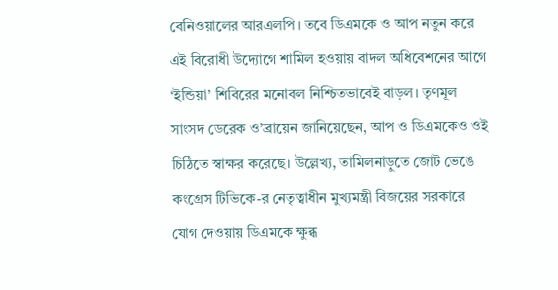বেনিওয়ালের আরএলপি। তবে ডিএমকে ও আপ নতুন করে এই বিরোধী উদ্যোগে শামিল হওয়ায় বাদল অধিবেশনের আগে ‘ইন্ডিয়া’ শিবিরের মনোবল নিশ্চিতভাবেই বাড়ল। তৃণমূল সাংসদ ডেরেক ও’ব্রায়েন জানিয়েছেন, আপ ও ডিএমকেও ওই  চিঠিতে স্বাক্ষর করেছে। উল্লেখ্য, তামিলনাড়ুতে জোট ভেঙে কংগ্রেস টিভিকে-র নেতৃত্বাধীন মুখ্যমন্ত্রী বিজয়ের সরকারে যোগ দেওয়ায় ডিএমকে ক্ষুব্ধ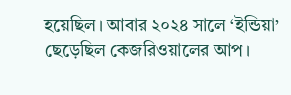হয়েছিল। আবার ২০২৪ সালে ‘ইন্ডিয়া’ ছেড়েছিল কেজরিওয়ালের আপ।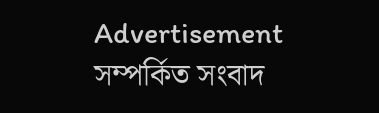Advertisement
সম্পর্কিত সংবাদ